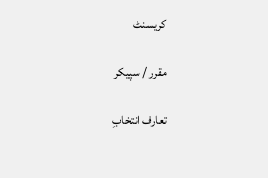کریسنٹ

مقرر / سپیکر

تعارف انتخابِ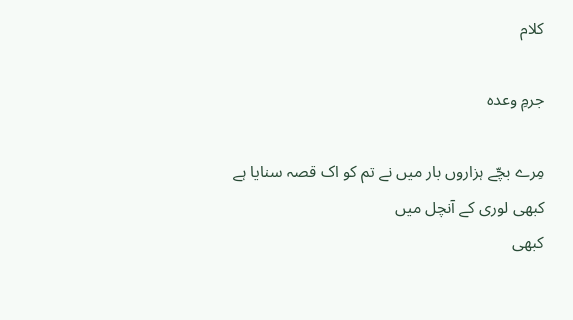کلام

جرمِ وعدہ

مِرے بچّے ہزاروں بار میں نے تم کو اک قصہ سنایا ہے
کبھی لوری کے آنچل میں
کبھی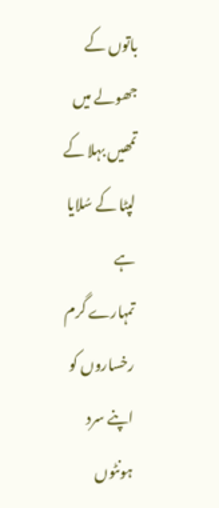باتوں کے جھولے میں تمھیں بہلا کے لپٹا کے سُلایا ہے
تمہارے گرم رخساروں کو اپنے سرد ہونٹوں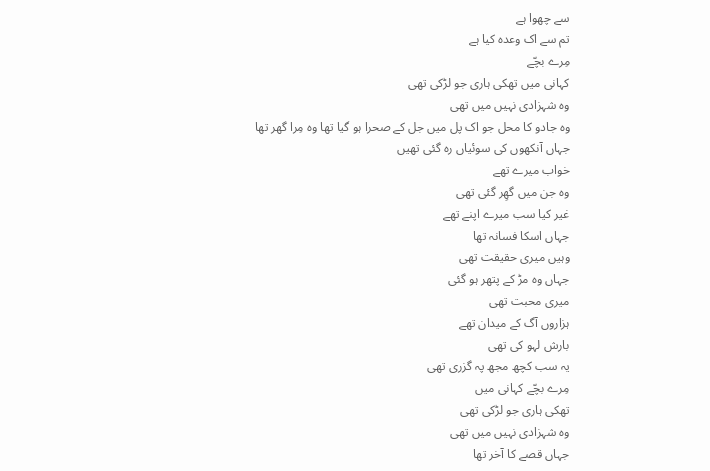سے چھوا ہے
تم سے اک وعدہ کیا ہے
مِرے بچّے
کہانی میں تھکی ہاری جو لڑکی تھی
وہ شہزادی نہیں میں تھی
وہ جادو کا محل جو اک پل میں جل کے صحرا ہو گیا تھا وہ مِرا گھر تھا
جہاں آنکھوں کی سوئیاں رہ گئی تھیں
خواب میرے تھے
وہ جن میں گھِر گئی تھی
غیر کیا سب میرے اپنے تھے
جہاں اسکا فسانہ تھا
وہیں میری حقیقت تھی
جہاں وہ مڑ کے پتھر ہو گئی
میری محبت تھی
ہزاروں آگ کے میدان تھے
بارش لہو کی تھی
یہ سب کچھ مجھ پہ گزری تھی
مِرے بچّے کہانی میں
تھکی ہاری جو لڑکی تھی
وہ شہزادی نہیں میں تھی
جہاں قصے کا آخر تھا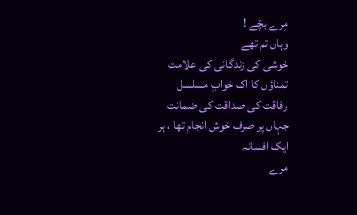مِرے بچّے !
وہاں تم تھے
خوشی کی زندگانی کی علامت
تمناؤں کا اک خوابِ مسلسل
رفاقت کی صداقت کی ضمانت
جہاں پر صرف خوش انجام تھا ، ہر ایک افسانہ
مرے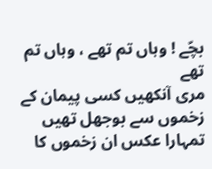بچّے ! وہاں تم تھے ، وہاں تم تھے
مری آنکھیں کسی پیمان کے زخموں سے بوجھل تھیں
تمہارا عکس ان زخموں کا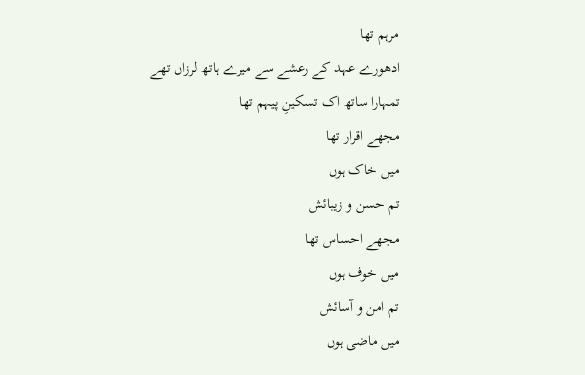مرہم تھا
ادھورے عہد کے رعشے سے میرے ہاتھ لرزاں تھے
تمہارا ساتھ اک تسکینِ پیہم تھا
مجھے اقرار تھا
میں خاک ہوں
تم حسن و زیبائش
مجھے احساس تھا
میں خوف ہوں
تم امن و آسائش
میں ماضی ہوں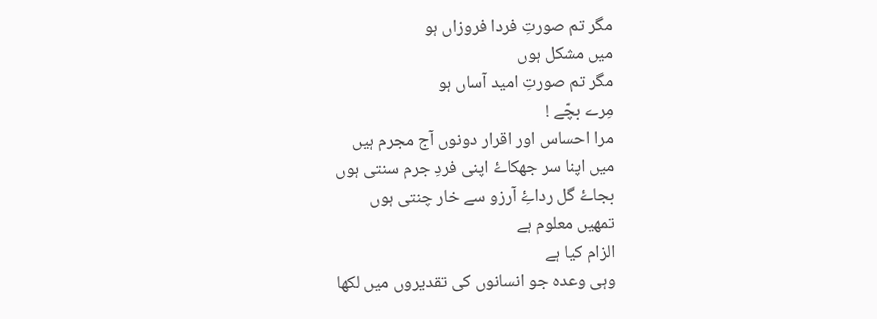مگر تم صورتِ فردا فروزاں ہو
میں مشکل ہوں
مگر تم صورتِ امید آساں ہو
مِرے بچّے !
مرا احساس اور اقرار دونوں آج مجرم ہیں
میں اپنا سر جھکاۓ اپنی فردِ جرم سنتی ہوں
بجاۓ گل رداۓِ آرزو سے خار چنتی ہوں
تمھیں معلوم ہے
الزام کیا ہے
وہی وعدہ جو انسانوں کی تقدیروں میں لکھا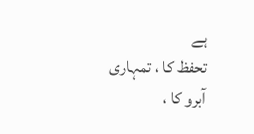ہے
تحفظ کا ، تمہاری آبرو کا ،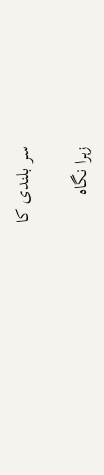سر بلندی کا

زہرا نگاہ